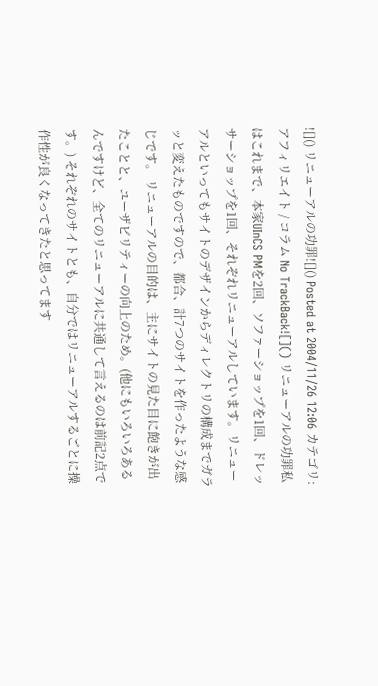![]() リニューアルの功罪![]() Posted at 2004/11/26 12:06 カテゴリ:アフィリエイト / コラム No TrackBack![]() リニューアルの功罪私はこれまで、本家UInCS PMを2回、ソファーショップを1回、ドレッサーショップを1回、それぞれリニューアルしています。リニューアルといってもサイトのデザインからディレクトリの構成までガラッと変えたものですので、都合、計7つのサイトを作ったような感じです。 リニューアルの目的は、主にサイトの見た目に飽きが出たことと、ユーザビリティーの向上のため。(他にもいろいろあるんですけど、全てのリニューアルに共通して言えるのは前記2点です。) それぞれのサイトとも、自分ではリニューアルするごとに操作性が良くなってきたと思ってます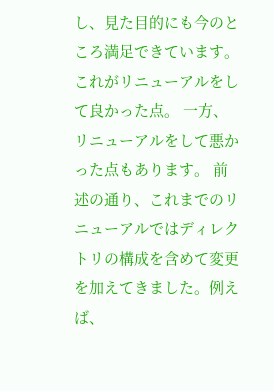し、見た目的にも今のところ満足できています。 これがリニューアルをして良かった点。 一方、リニューアルをして悪かった点もあります。 前述の通り、これまでのリニューアルではディレクトリの構成を含めて変更を加えてきました。例えば、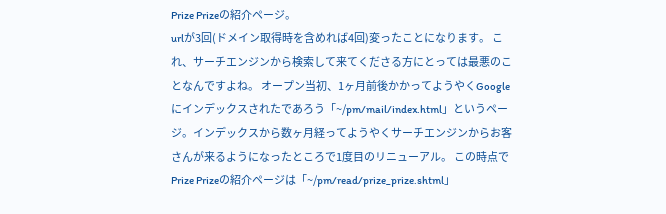Prize Prizeの紹介ページ。
urlが3回(ドメイン取得時を含めれば4回)変ったことになります。 これ、サーチエンジンから検索して来てくださる方にとっては最悪のことなんですよね。 オープン当初、1ヶ月前後かかってようやくGoogleにインデックスされたであろう「~/pm/mail/index.html」というページ。インデックスから数ヶ月経ってようやくサーチエンジンからお客さんが来るようになったところで1度目のリニューアル。 この時点でPrize Prizeの紹介ページは「~/pm/read/prize_prize.shtml」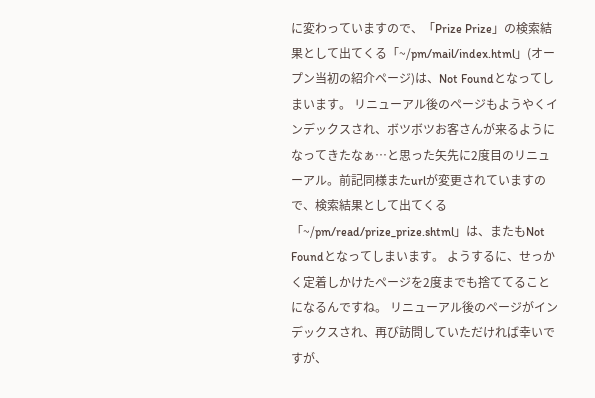に変わっていますので、「Prize Prize」の検索結果として出てくる「~/pm/mail/index.html」(オープン当初の紹介ページ)は、Not Foundとなってしまいます。 リニューアル後のページもようやくインデックスされ、ボツボツお客さんが来るようになってきたなぁ…と思った矢先に2度目のリニューアル。前記同様またurlが変更されていますので、検索結果として出てくる「~/pm/read/prize_prize.shtml」は、またもNot Foundとなってしまいます。 ようするに、せっかく定着しかけたページを2度までも捨ててることになるんですね。 リニューアル後のページがインデックスされ、再び訪問していただければ幸いですが、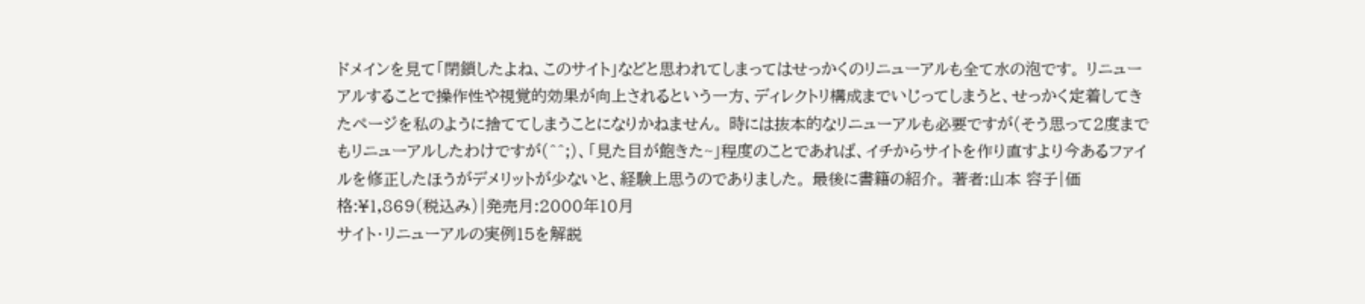ドメインを見て「閉鎖したよね、このサイト」などと思われてしまってはせっかくのリニューアルも全て水の泡です。 リニューアルすることで操作性や視覚的効果が向上されるという一方、ディレクトリ構成までいじってしまうと、せっかく定着してきたページを私のように捨ててしまうことになりかねません。 時には抜本的なリニューアルも必要ですが(そう思って2度までもリニューアルしたわけですが(^^;)、「見た目が飽きた~」程度のことであれば、イチからサイトを作り直すより今あるファイルを修正したほうがデメリットが少ないと、経験上思うのでありました。 最後に書籍の紹介。 著者:山本 容子|価格:¥1,869(税込み)|発売月:2000年10月
サイト・リニューアルの実例15を解説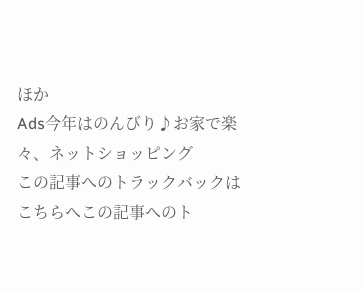ほか
Ads今年はのんびり♪お家で楽々、ネットショッピング
この記事へのトラックバックはこちらへこの記事へのト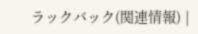ラックバック(関連情報) |